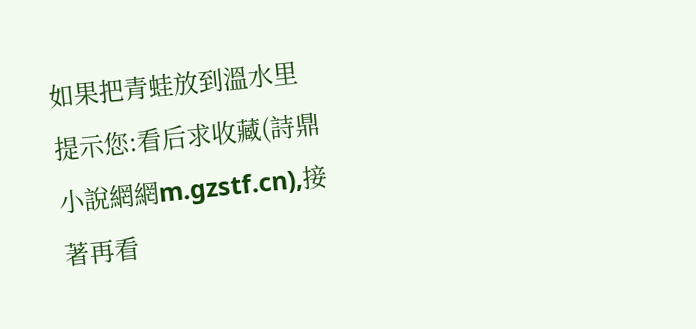如果把青蛙放到溫水里提示您:看后求收藏(詩鼎小說網網m.gzstf.cn),接著再看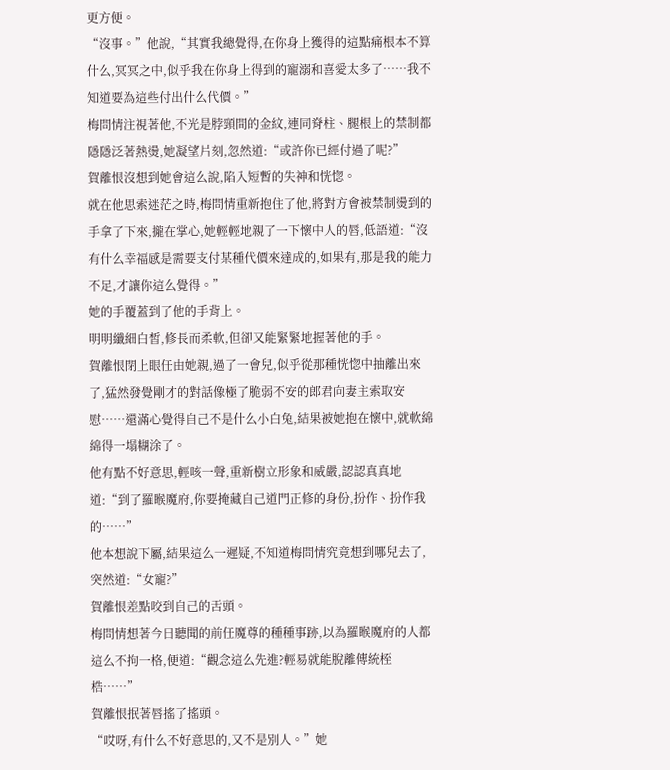更方便。
“沒事。”他說,“其實我總覺得,在你身上獲得的這點痛根本不算什么,冥冥之中,似乎我在你身上得到的寵溺和喜愛太多了……我不知道要為這些付出什么代價。”
梅問情注視著他,不光是脖頸間的金紋,連同脊柱、腿根上的禁制都隱隱泛著熱燙,她凝望片刻,忽然道:“或許你已經付過了呢?”
賀離恨沒想到她會這么說,陷入短暫的失神和恍惚。
就在他思索迷茫之時,梅問情重新抱住了他,將對方會被禁制燙到的手拿了下來,攏在掌心,她輕輕地親了一下懷中人的唇,低語道:“沒有什么幸福感是需要支付某種代價來達成的,如果有,那是我的能力不足,才讓你這么覺得。”
她的手覆蓋到了他的手背上。
明明纖細白皙,修長而柔軟,但卻又能緊緊地握著他的手。
賀離恨閉上眼任由她親,過了一會兒,似乎從那種恍惚中抽離出來了,猛然發覺剛才的對話像極了脆弱不安的郎君向妻主索取安慰……還滿心覺得自己不是什么小白兔,結果被她抱在懷中,就軟綿綿得一塌糊涂了。
他有點不好意思,輕咳一聲,重新樹立形象和威嚴,認認真真地道:“到了羅睺魔府,你要掩藏自己道門正修的身份,扮作、扮作我的……”
他本想說下屬,結果這么一遲疑,不知道梅問情究竟想到哪兒去了,突然道:“女寵?”
賀離恨差點咬到自己的舌頭。
梅問情想著今日聽聞的前任魔尊的種種事跡,以為羅睺魔府的人都這么不拘一格,便道:“觀念這么先進?輕易就能脫離傳統桎梏……”
賀離恨抿著唇搖了搖頭。
“哎呀,有什么不好意思的,又不是別人。”她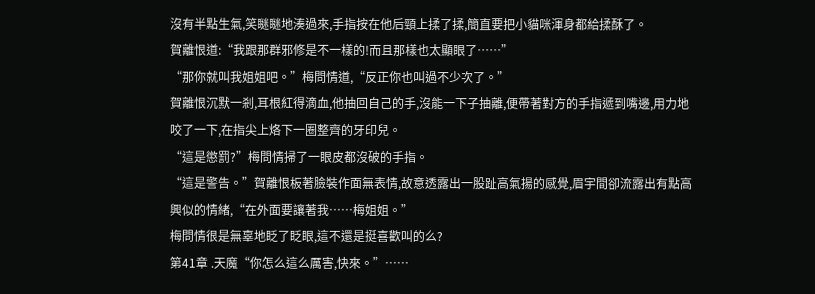沒有半點生氣,笑瞇瞇地湊過來,手指按在他后頸上揉了揉,簡直要把小貓咪渾身都給揉酥了。
賀離恨道:“我跟那群邪修是不一樣的!而且那樣也太顯眼了……”
“那你就叫我姐姐吧。”梅問情道,“反正你也叫過不少次了。”
賀離恨沉默一剎,耳根紅得滴血,他抽回自己的手,沒能一下子抽離,便帶著對方的手指遞到嘴邊,用力地咬了一下,在指尖上烙下一圈整齊的牙印兒。
“這是懲罰?”梅問情掃了一眼皮都沒破的手指。
“這是警告。”賀離恨板著臉裝作面無表情,故意透露出一股趾高氣揚的感覺,眉宇間卻流露出有點高興似的情緒,“在外面要讓著我……梅姐姐。”
梅問情很是無辜地眨了眨眼,這不還是挺喜歡叫的么?
第41章 .天魔“你怎么這么厲害,快來。”……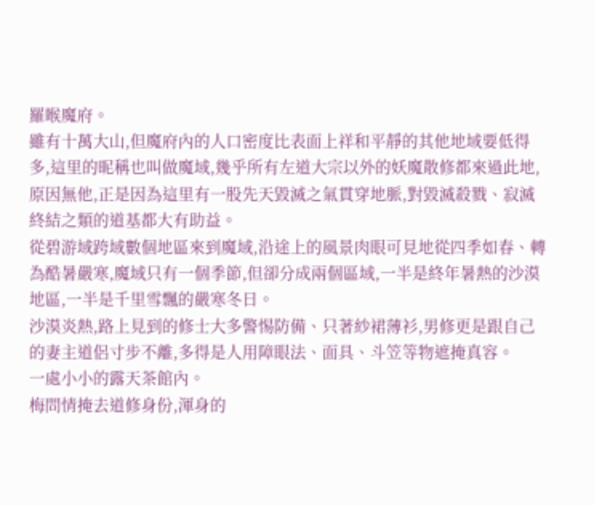羅睺魔府。
雖有十萬大山,但魔府內的人口密度比表面上祥和平靜的其他地域要低得多,這里的昵稱也叫做魔域,幾乎所有左道大宗以外的妖魔散修都來過此地,原因無他,正是因為這里有一股先天毀滅之氣貫穿地脈,對毀滅殺戮、寂滅終結之類的道基都大有助益。
從碧游域跨域數個地區來到魔域,沿途上的風景肉眼可見地從四季如春、轉為酷暑嚴寒,魔域只有一個季節,但卻分成兩個區域,一半是終年暑熱的沙漠地區,一半是千里雪飄的嚴寒冬日。
沙漠炎熱,路上見到的修士大多警惕防備、只著紗裙薄衫,男修更是跟自己的妻主道侶寸步不離,多得是人用障眼法、面具、斗笠等物遮掩真容。
一處小小的露天茶館內。
梅問情掩去道修身份,渾身的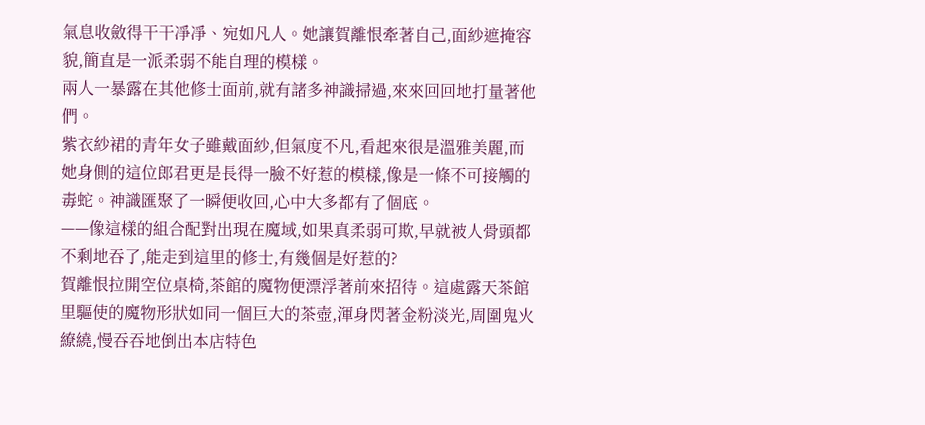氣息收斂得干干凈凈、宛如凡人。她讓賀離恨牽著自己,面紗遮掩容貌,簡直是一派柔弱不能自理的模樣。
兩人一暴露在其他修士面前,就有諸多神識掃過,來來回回地打量著他們。
紫衣紗裙的青年女子雖戴面紗,但氣度不凡,看起來很是溫雅美麗,而她身側的這位郎君更是長得一臉不好惹的模樣,像是一條不可接觸的毒蛇。神識匯聚了一瞬便收回,心中大多都有了個底。
——像這樣的組合配對出現在魔域,如果真柔弱可欺,早就被人骨頭都不剩地吞了,能走到這里的修士,有幾個是好惹的?
賀離恨拉開空位桌椅,茶館的魔物便漂浮著前來招待。這處露天茶館里驅使的魔物形狀如同一個巨大的茶壺,渾身閃著金粉淡光,周圍鬼火繚繞,慢吞吞地倒出本店特色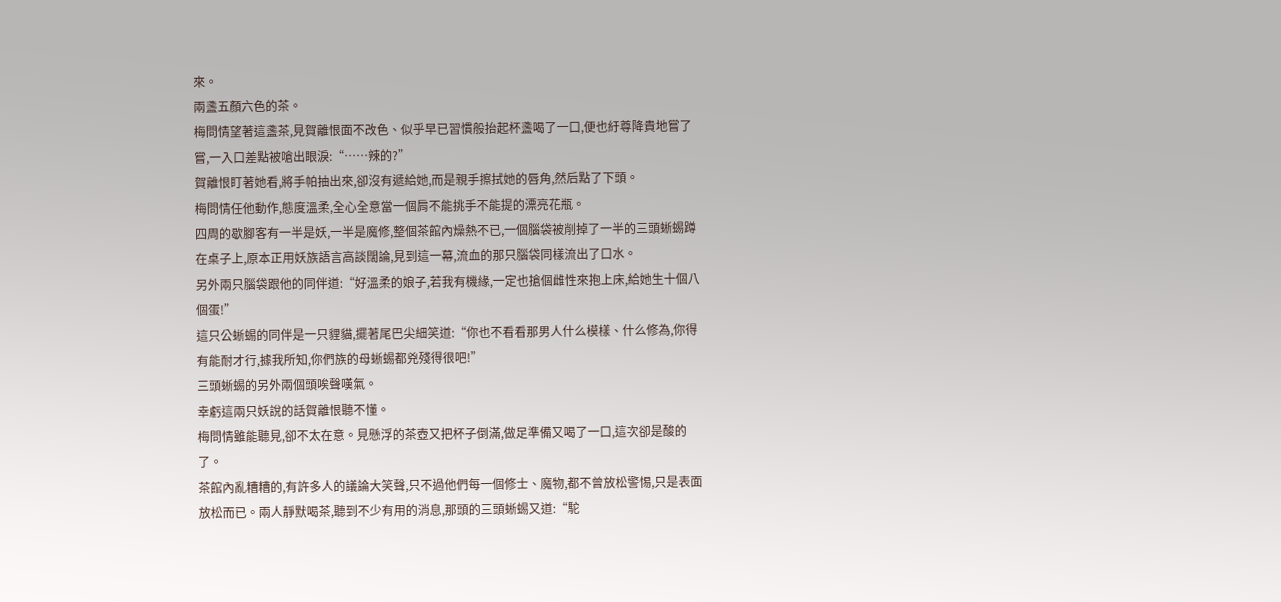來。
兩盞五顏六色的茶。
梅問情望著這盞茶,見賀離恨面不改色、似乎早已習慣般抬起杯盞喝了一口,便也紆尊降貴地嘗了嘗,一入口差點被嗆出眼淚:“……辣的?”
賀離恨盯著她看,將手帕抽出來,卻沒有遞給她,而是親手擦拭她的唇角,然后點了下頭。
梅問情任他動作,態度溫柔,全心全意當一個肩不能挑手不能提的漂亮花瓶。
四周的歇腳客有一半是妖,一半是魔修,整個茶館內燥熱不已,一個腦袋被削掉了一半的三頭蜥蜴蹲在桌子上,原本正用妖族語言高談闊論,見到這一幕,流血的那只腦袋同樣流出了口水。
另外兩只腦袋跟他的同伴道:“好溫柔的娘子,若我有機緣,一定也搶個雌性來抱上床,給她生十個八個蛋!”
這只公蜥蜴的同伴是一只貍貓,擺著尾巴尖細笑道:“你也不看看那男人什么模樣、什么修為,你得有能耐才行,據我所知,你們族的母蜥蜴都兇殘得很吧!”
三頭蜥蜴的另外兩個頭唉聲嘆氣。
幸虧這兩只妖說的話賀離恨聽不懂。
梅問情雖能聽見,卻不太在意。見懸浮的茶壺又把杯子倒滿,做足準備又喝了一口,這次卻是酸的了。
茶館內亂糟糟的,有許多人的議論大笑聲,只不過他們每一個修士、魔物,都不曾放松警惕,只是表面放松而已。兩人靜默喝茶,聽到不少有用的消息,那頭的三頭蜥蜴又道:“駝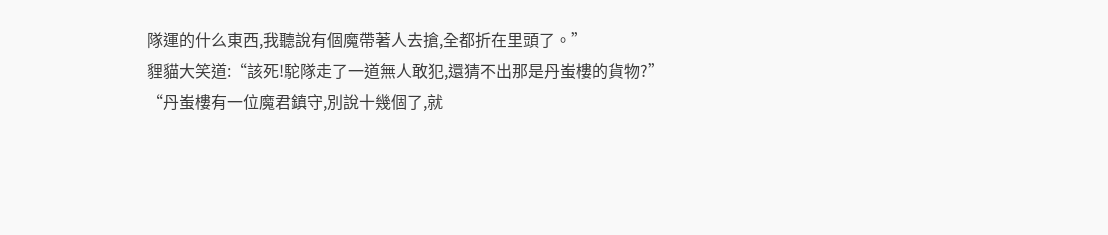隊運的什么東西,我聽說有個魔帶著人去搶,全都折在里頭了。”
貍貓大笑道:“該死!駝隊走了一道無人敢犯,還猜不出那是丹蚩樓的貨物?”
“丹蚩樓有一位魔君鎮守,別說十幾個了,就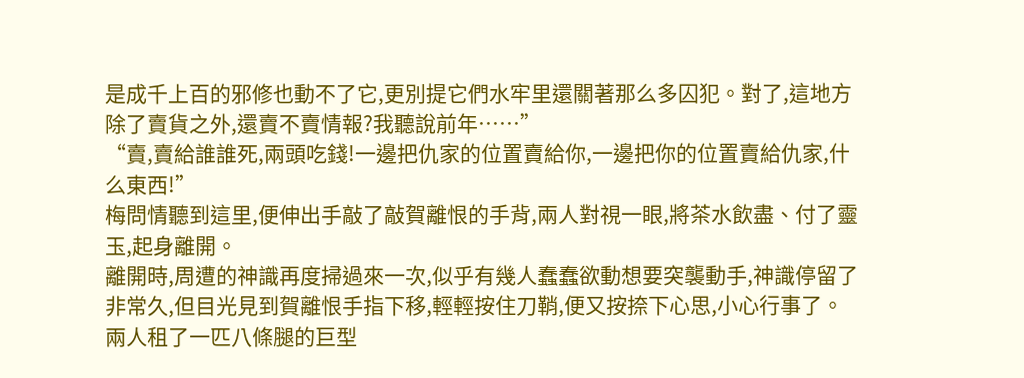是成千上百的邪修也動不了它,更別提它們水牢里還關著那么多囚犯。對了,這地方除了賣貨之外,還賣不賣情報?我聽說前年……”
“賣,賣給誰誰死,兩頭吃錢!一邊把仇家的位置賣給你,一邊把你的位置賣給仇家,什么東西!”
梅問情聽到這里,便伸出手敲了敲賀離恨的手背,兩人對視一眼,將茶水飲盡、付了靈玉,起身離開。
離開時,周遭的神識再度掃過來一次,似乎有幾人蠢蠢欲動想要突襲動手,神識停留了非常久,但目光見到賀離恨手指下移,輕輕按住刀鞘,便又按捺下心思,小心行事了。
兩人租了一匹八條腿的巨型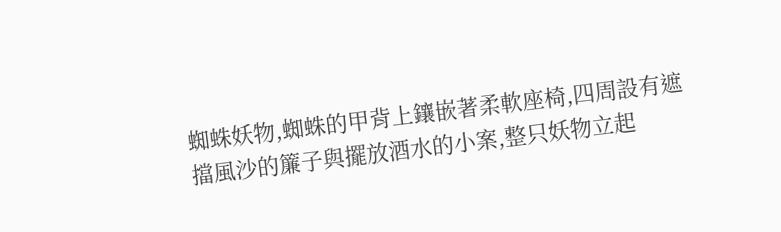蜘蛛妖物,蜘蛛的甲背上鑲嵌著柔軟座椅,四周設有遮擋風沙的簾子與擺放酒水的小案,整只妖物立起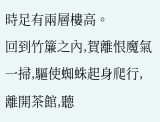時足有兩層樓高。
回到竹簾之內,賀離恨魔氣一掃,驅使蜘蛛起身爬行,離開茶館,聽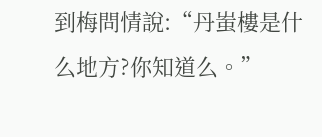到梅問情說:“丹蚩樓是什么地方?你知道么。”